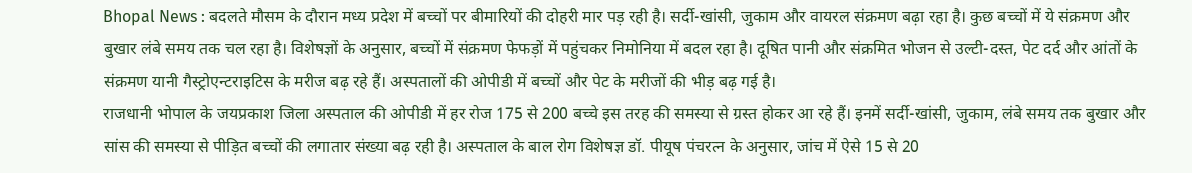Bhopal News : बदलते मौसम के दौरान मध्य प्रदेश में बच्चों पर बीमारियों की दोहरी मार पड़ रही है। सर्दी-खांसी, जुकाम और वायरल संक्रमण बढ़ा रहा है। कुछ बच्चों में ये संक्रमण और बुखार लंबे समय तक चल रहा है। विशेषज्ञों के अनुसार, बच्चों में संक्रमण फेफड़ों में पहुंचकर निमोनिया में बदल रहा है। दूषित पानी और संक्रमित भोजन से उल्टी-दस्त, पेट दर्द और आंतों के संक्रमण यानी गैस्ट्रोएन्टराइटिस के मरीज बढ़ रहे हैं। अस्पतालों की ओपीडी में बच्चों और पेट के मरीजों की भीड़ बढ़ गई है।
राजधानी भोपाल के जयप्रकाश जिला अस्पताल की ओपीडी में हर रोज 175 से 200 बच्चे इस तरह की समस्या से ग्रस्त होकर आ रहे हैं। इनमें सर्दी-खांसी, जुकाम, लंबे समय तक बुखार और सांस की समस्या से पीड़ित बच्चों की लगातार संख्या बढ़ रही है। अस्पताल के बाल रोग विशेषज्ञ डॉ. पीयूष पंचरत्न के अनुसार, जांच में ऐसे 15 से 20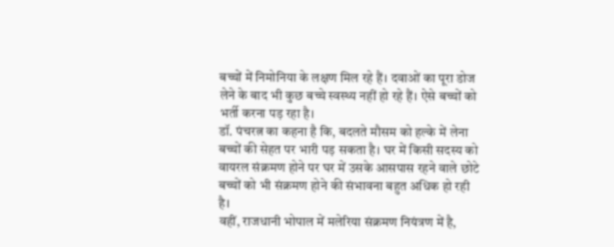बच्चों में निमोनिया के लक्षण मिल रहे हैं। दवाओं का पूरा डोज लेने के बाद भी कुछ बच्चे स्वस्थ्य नहीं हो रहे हैं। ऐसे बच्चों को भर्ती करना पड़ रहा है।
डॉ. पंचरत्न का कहना है कि, बदलते मौसम को हल्के में लेना बच्चों की सेहत पर भारी पड़ सकता है। घर में किसी सदस्य को वायरल संक्रमण होने पर घर में उसके आसपास रहने वाले छोटे बच्चों को भी संक्रमण होने की संभावना बहुत अधिक हो रही है।
वहीं, राजधानी भोपाल में मलेरिया संक्रमण नियंत्रण में है,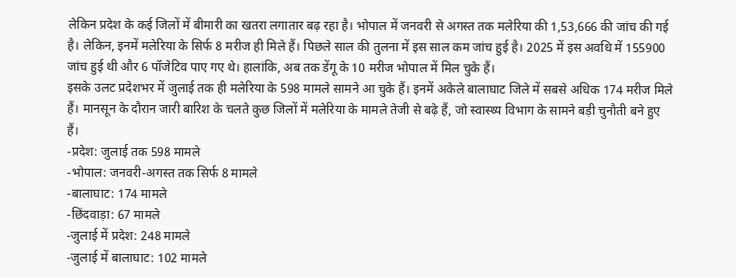लेकिन प्रदेश के कई जिलों में बीमारी का खतरा लगातार बढ़ रहा है। भोपाल में जनवरी से अगस्त तक मलेरिया की 1,53,666 की जांच की गई है। लेकिन, इनमें मलेरिया के सिर्फ 8 मरीज ही मिले हैं। पिछले साल की तुलना में इस साल कम जांच हुई है। 2025 में इस अवधि में 155900 जांच हुई थी और 6 पॉजेटिव पाए गए थे। हालांकि, अब तक डेंगू के 10 मरीज भोपाल में मिल चुके हैं।
इसके उलट प्रदेशभर में जुलाई तक ही मलेरिया के 598 मामले सामने आ चुके हैं। इनमें अकेले बालाघाट जिले में सबसे अधिक 174 मरीज मिले हैं। मानसून के दौरान जारी बारिश के चलते कुछ जिलों में मलेरिया के मामले तेजी से बढ़े हैं, जो स्वास्थ्य विभाग के सामने बड़ी चुनौती बने हुए हैं।
-प्रदेश: जुलाई तक 598 मामले
-भोपाल: जनवरी-अगस्त तक सिर्फ 8 मामले
-बालाघाट: 174 मामले
-छिंदवाड़ा: 67 मामले
-जुलाई में प्रदेश: 248 मामले
-जुलाई में बालाघाट: 102 मामले